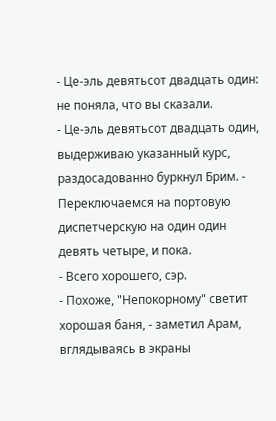- Це-эль девятьсот двадцать один: не поняла, что вы сказали.
- Це-эль девятьсот двадцать один, выдерживаю указанный курс, раздосадованно буркнул Брим. - Переключаемся на портовую диспетчерскую на один один девять четыре, и пока.
- Всего хорошего, сэр.
- Похоже, "Непокорному" светит хорошая баня, - заметил Арам, вглядываясь в экраны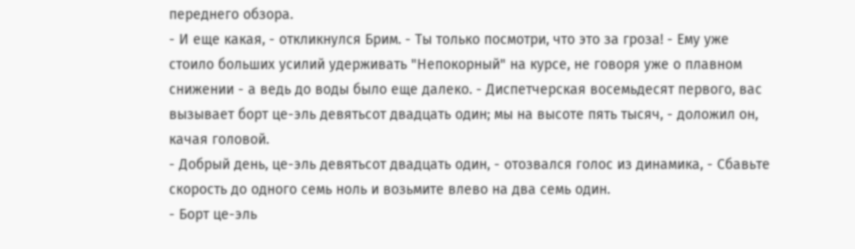переднего обзора.
- И еще какая, - откликнулся Брим. - Ты только посмотри, что это за гроза! - Ему уже стоило больших усилий удерживать "Непокорный" на курсе, не говоря уже о плавном снижении - а ведь до воды было еще далеко. - Диспетчерская восемьдесят первого, вас вызывает борт це-эль девятьсот двадцать один; мы на высоте пять тысяч, - доложил он, качая головой.
- Добрый день, це-эль девятьсот двадцать один, - отозвался голос из динамика, - Сбавьте скорость до одного семь ноль и возьмите влево на два семь один.
- Борт це-эль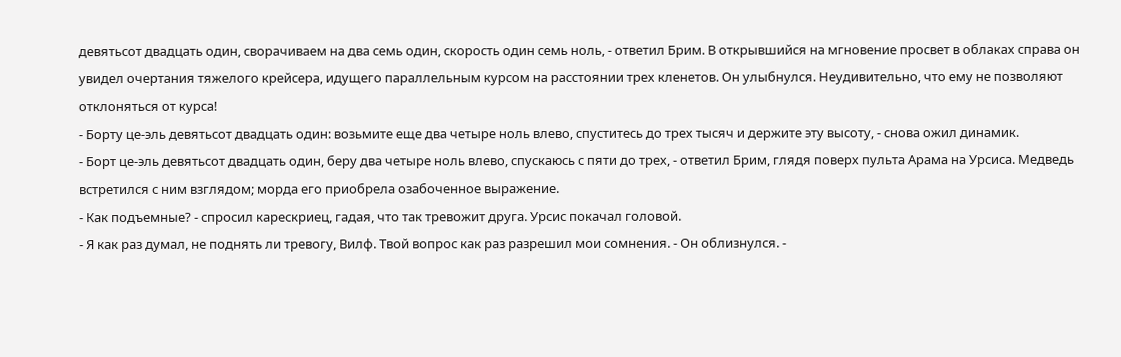девятьсот двадцать один, сворачиваем на два семь один, скорость один семь ноль, - ответил Брим. В открывшийся на мгновение просвет в облаках справа он увидел очертания тяжелого крейсера, идущего параллельным курсом на расстоянии трех кленетов. Он улыбнулся. Неудивительно, что ему не позволяют отклоняться от курса!
- Борту це-эль девятьсот двадцать один: возьмите еще два четыре ноль влево, спуститесь до трех тысяч и держите эту высоту, - снова ожил динамик.
- Борт це-эль девятьсот двадцать один, беру два четыре ноль влево, спускаюсь с пяти до трех, - ответил Брим, глядя поверх пульта Арама на Урсиса. Медведь встретился с ним взглядом; морда его приобрела озабоченное выражение.
- Как подъемные? - спросил карескриец, гадая, что так тревожит друга. Урсис покачал головой.
- Я как раз думал, не поднять ли тревогу, Вилф. Твой вопрос как раз разрешил мои сомнения. - Он облизнулся. -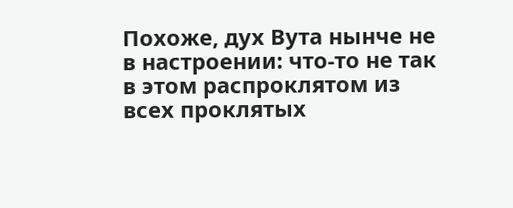Похоже, дух Вута нынче не в настроении: что-то не так в этом распроклятом из всех проклятых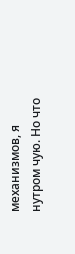механизмов, я нутром чую. Но что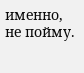именно, не пойму.